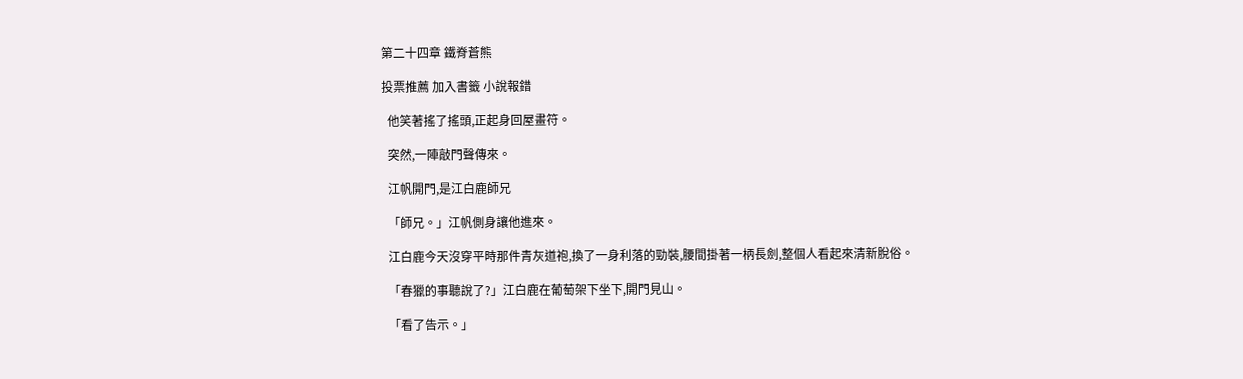第二十四章 鐵脊蒼熊

投票推薦 加入書籤 小說報錯

  他笑著搖了搖頭,正起身回屋畫符。

  突然,一陣敲門聲傳來。

  江帆開門,是江白鹿師兄

  「師兄。」江帆側身讓他進來。

  江白鹿今天沒穿平時那件青灰道袍,換了一身利落的勁裝,腰間掛著一柄長劍,整個人看起來清新脫俗。

  「春獵的事聽說了?」江白鹿在葡萄架下坐下,開門見山。

  「看了告示。」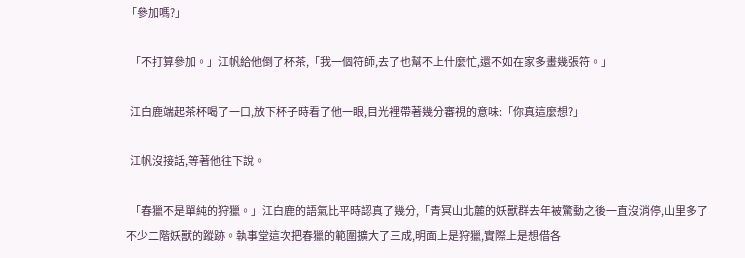「參加嗎?」

  「不打算參加。」江帆給他倒了杯茶,「我一個符師,去了也幫不上什麼忙,還不如在家多畫幾張符。」

  江白鹿端起茶杯喝了一口,放下杯子時看了他一眼,目光裡帶著幾分審視的意味:「你真這麼想?」

  江帆沒接話,等著他往下說。

  「春獵不是單純的狩獵。」江白鹿的語氣比平時認真了幾分,「青冥山北麓的妖獸群去年被驚動之後一直沒消停,山里多了不少二階妖獸的蹤跡。執事堂這次把春獵的範圍擴大了三成,明面上是狩獵,實際上是想借各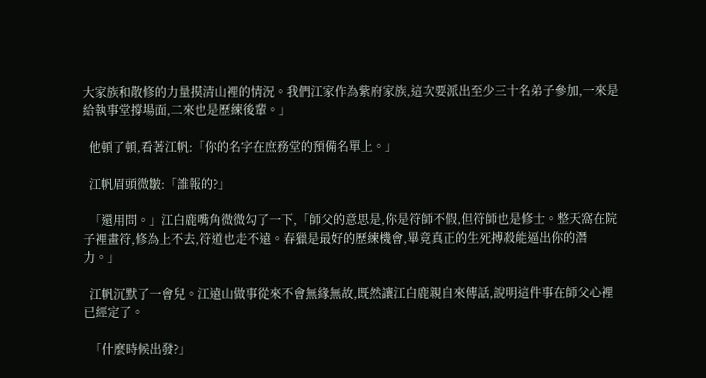大家族和散修的力量摸清山裡的情況。我們江家作為紫府家族,這次要派出至少三十名弟子參加,一來是給執事堂撐場面,二來也是歷練後輩。」

  他頓了頓,看著江帆:「你的名字在庶務堂的預備名單上。」

  江帆眉頭微皺:「誰報的?」

  「還用問。」江白鹿嘴角微微勾了一下,「師父的意思是,你是符師不假,但符師也是修士。整天窩在院子裡畫符,修為上不去,符道也走不遠。春獵是最好的歷練機會,畢竟真正的生死搏殺能逼出你的潛力。」

  江帆沉默了一會兒。江遠山做事從來不會無緣無故,既然讓江白鹿親自來傳話,說明這件事在師父心裡已經定了。

  「什麼時候出發?」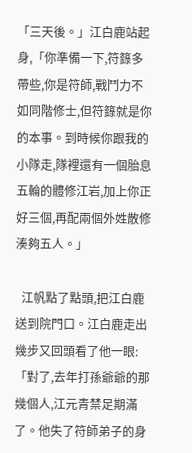「三天後。」江白鹿站起身,「你準備一下,符籙多帶些,你是符師,戰鬥力不如同階修士,但符籙就是你的本事。到時候你跟我的小隊走,隊裡還有一個胎息五輪的體修江岩,加上你正好三個,再配兩個外姓散修湊夠五人。」

  江帆點了點頭,把江白鹿送到院門口。江白鹿走出幾步又回頭看了他一眼:「對了,去年打孫爺爺的那幾個人,江元青禁足期滿了。他失了符師弟子的身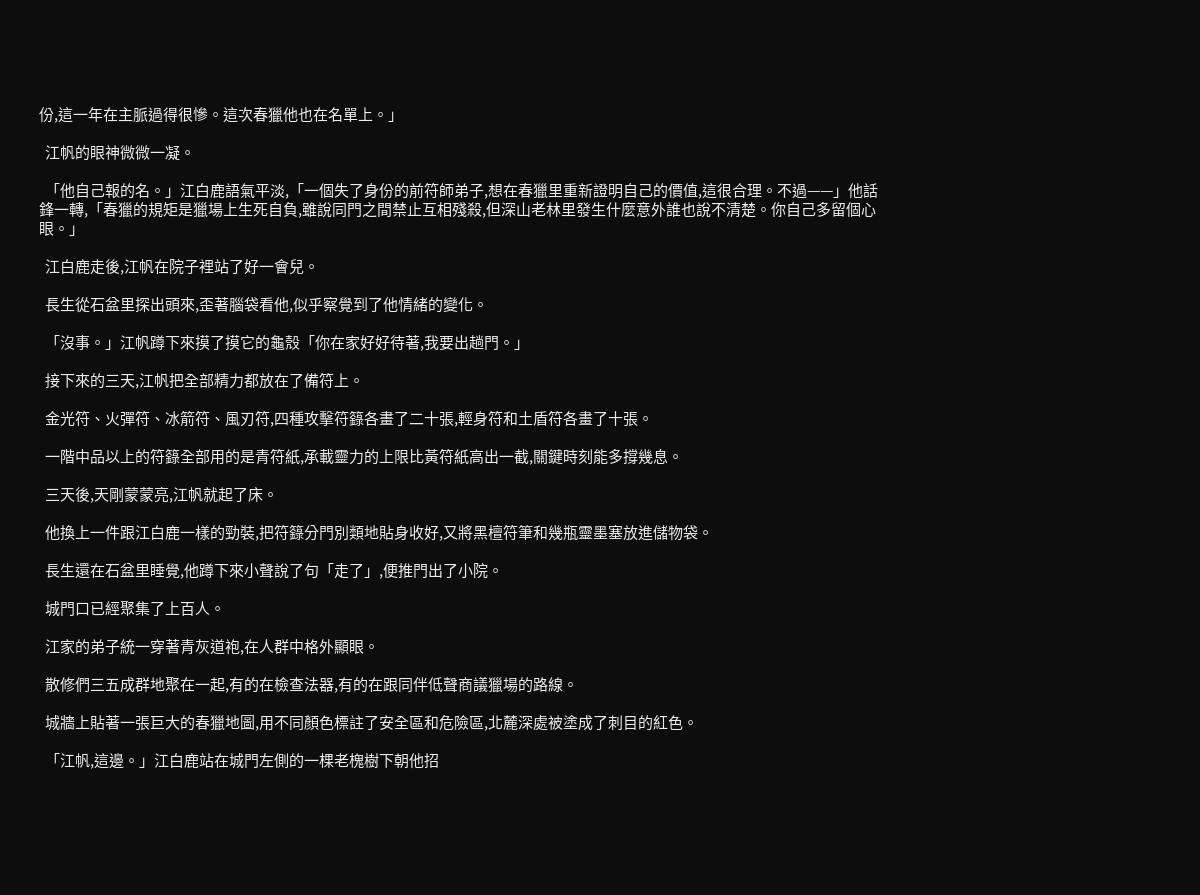份,這一年在主脈過得很慘。這次春獵他也在名單上。」

  江帆的眼神微微一凝。

  「他自己報的名。」江白鹿語氣平淡,「一個失了身份的前符師弟子,想在春獵里重新證明自己的價值,這很合理。不過——」他話鋒一轉,「春獵的規矩是獵場上生死自負,雖說同門之間禁止互相殘殺,但深山老林里發生什麼意外誰也說不清楚。你自己多留個心眼。」

  江白鹿走後,江帆在院子裡站了好一會兒。

  長生從石盆里探出頭來,歪著腦袋看他,似乎察覺到了他情緒的變化。

  「沒事。」江帆蹲下來摸了摸它的龜殼「你在家好好待著,我要出趟門。」

  接下來的三天,江帆把全部精力都放在了備符上。

  金光符、火彈符、冰箭符、風刃符,四種攻擊符籙各畫了二十張,輕身符和土盾符各畫了十張。

  一階中品以上的符籙全部用的是青符紙,承載靈力的上限比黃符紙高出一截,關鍵時刻能多撐幾息。

  三天後,天剛蒙蒙亮,江帆就起了床。

  他換上一件跟江白鹿一樣的勁裝,把符籙分門別類地貼身收好,又將黑檀符筆和幾瓶靈墨塞放進儲物袋。

  長生還在石盆里睡覺,他蹲下來小聲說了句「走了」,便推門出了小院。

  城門口已經聚集了上百人。

  江家的弟子統一穿著青灰道袍,在人群中格外顯眼。

  散修們三五成群地聚在一起,有的在檢查法器,有的在跟同伴低聲商議獵場的路線。

  城牆上貼著一張巨大的春獵地圖,用不同顏色標註了安全區和危險區,北麓深處被塗成了刺目的紅色。

  「江帆,這邊。」江白鹿站在城門左側的一棵老槐樹下朝他招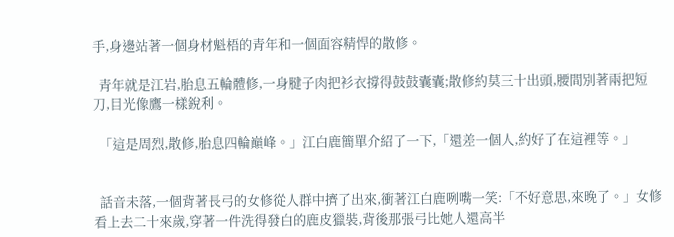手,身邊站著一個身材魁梧的青年和一個面容精悍的散修。

  青年就是江岩,胎息五輪體修,一身腱子肉把衫衣撐得鼓鼓囊囊;散修約莫三十出頭,腰間別著兩把短刀,目光像鷹一樣銳利。

  「這是周烈,散修,胎息四輪巔峰。」江白鹿簡單介紹了一下,「還差一個人,約好了在這裡等。」


  話音未落,一個背著長弓的女修從人群中擠了出來,衝著江白鹿咧嘴一笑:「不好意思,來晚了。」女修看上去二十來歲,穿著一件洗得發白的鹿皮獵裝,背後那張弓比她人還高半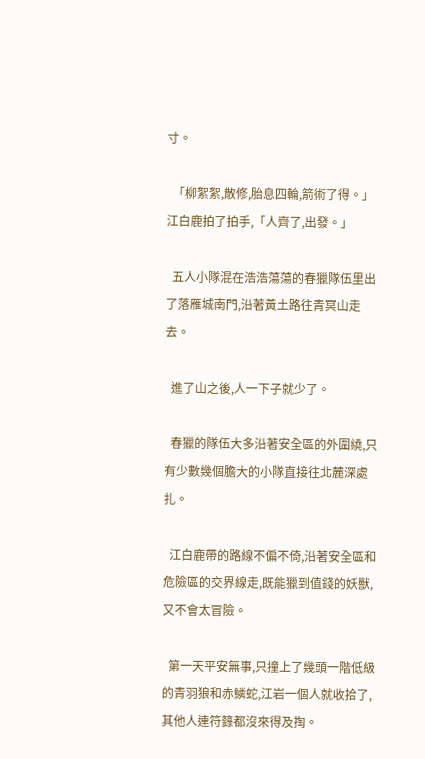寸。

  「柳絮絮,散修,胎息四輪,箭術了得。」江白鹿拍了拍手,「人齊了,出發。」

  五人小隊混在浩浩蕩蕩的春獵隊伍里出了落雁城南門,沿著黃土路往青冥山走去。

  進了山之後,人一下子就少了。

  春獵的隊伍大多沿著安全區的外圍繞,只有少數幾個膽大的小隊直接往北麓深處扎。

  江白鹿帶的路線不偏不倚,沿著安全區和危險區的交界線走,既能獵到值錢的妖獸,又不會太冒險。

  第一天平安無事,只撞上了幾頭一階低級的青羽狼和赤鱗蛇,江岩一個人就收拾了,其他人連符籙都沒來得及掏。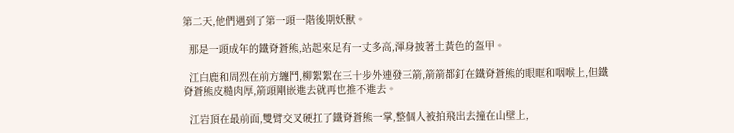第二天,他們遇到了第一頭一階後期妖獸。

  那是一頭成年的鐵脊蒼熊,站起來足有一丈多高,渾身披著土黃色的盔甲。

  江白鹿和周烈在前方纏鬥,柳絮絮在三十步外連發三箭,箭箭都釘在鐵脊蒼熊的眼眶和咽喉上,但鐵脊蒼熊皮糙肉厚,箭頭剛嵌進去就再也推不進去。

  江岩頂在最前面,雙臂交叉硬扛了鐵脊蒼熊一掌,整個人被拍飛出去撞在山壁上,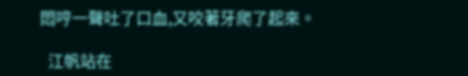悶哼一聲吐了口血,又咬著牙爬了起來。

  江帆站在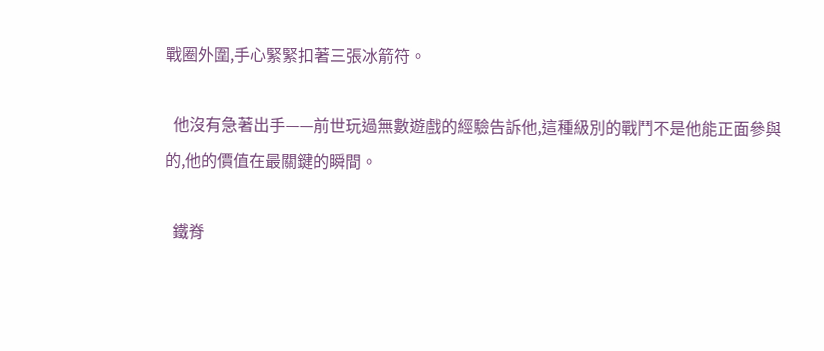戰圈外圍,手心緊緊扣著三張冰箭符。

  他沒有急著出手——前世玩過無數遊戲的經驗告訴他,這種級別的戰鬥不是他能正面參與的,他的價值在最關鍵的瞬間。

  鐵脊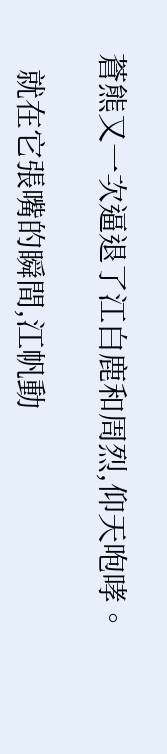蒼熊又一次逼退了江白鹿和周烈,仰天咆哮。

  就在它張嘴的瞬間,江帆動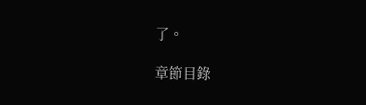了。

章節目錄